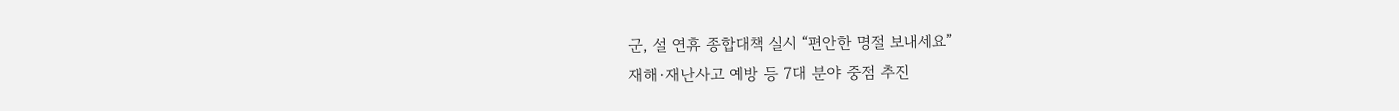군, 설 연휴 종합대책 실시 “편안한 명절 보내세요”
재해·재난사고 예방 등 7대 분야 중점 추진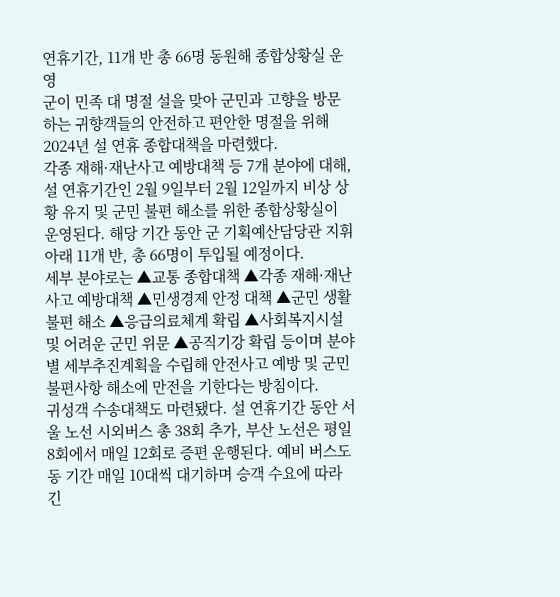연휴기간, 11개 반 총 66명 동원해 종합상황실 운영
군이 민족 대 명절 설을 맞아 군민과 고향을 방문하는 귀향객들의 안전하고 편안한 명절을 위해 2024년 설 연휴 종합대책을 마련했다.
각종 재해·재난사고 예방대책 등 7개 분야에 대해, 설 연휴기간인 2월 9일부터 2월 12일까지 비상 상황 유지 및 군민 불편 해소를 위한 종합상황실이 운영된다. 해당 기간 동안 군 기획예산담당관 지휘아래 11개 반, 총 66명이 투입될 예정이다.
세부 분야로는 ▲교통 종합대책 ▲각종 재해·재난사고 예방대책 ▲민생경제 안정 대책 ▲군민 생활불편 해소 ▲응급의료체계 확립 ▲사회복지시설 및 어려운 군민 위문 ▲공직기강 확립 등이며 분야별 세부추진계획을 수립해 안전사고 예방 및 군민 불편사항 해소에 만전을 기한다는 방침이다.
귀성객 수송대책도 마련됐다. 설 연휴기간 동안 서울 노선 시외버스 총 38회 추가, 부산 노선은 평일 8회에서 매일 12회로 증편 운행된다. 예비 버스도 동 기간 매일 10대씩 대기하며 승객 수요에 따라 긴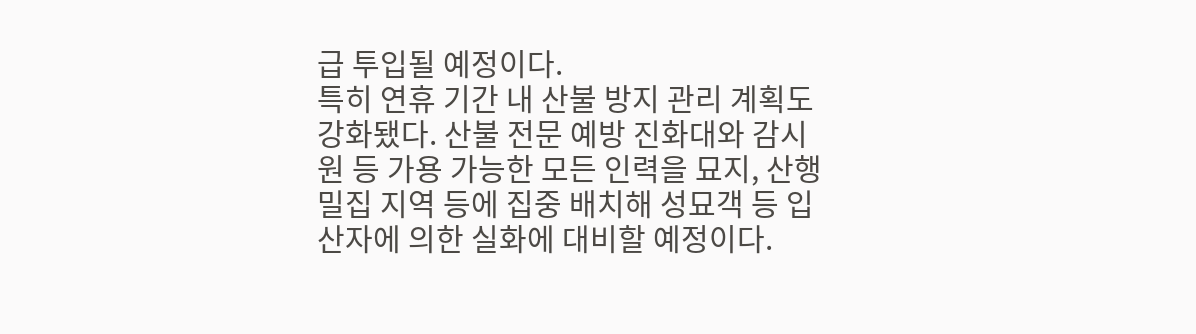급 투입될 예정이다.
특히 연휴 기간 내 산불 방지 관리 계획도 강화됐다. 산불 전문 예방 진화대와 감시원 등 가용 가능한 모든 인력을 묘지, 산행 밀집 지역 등에 집중 배치해 성묘객 등 입산자에 의한 실화에 대비할 예정이다.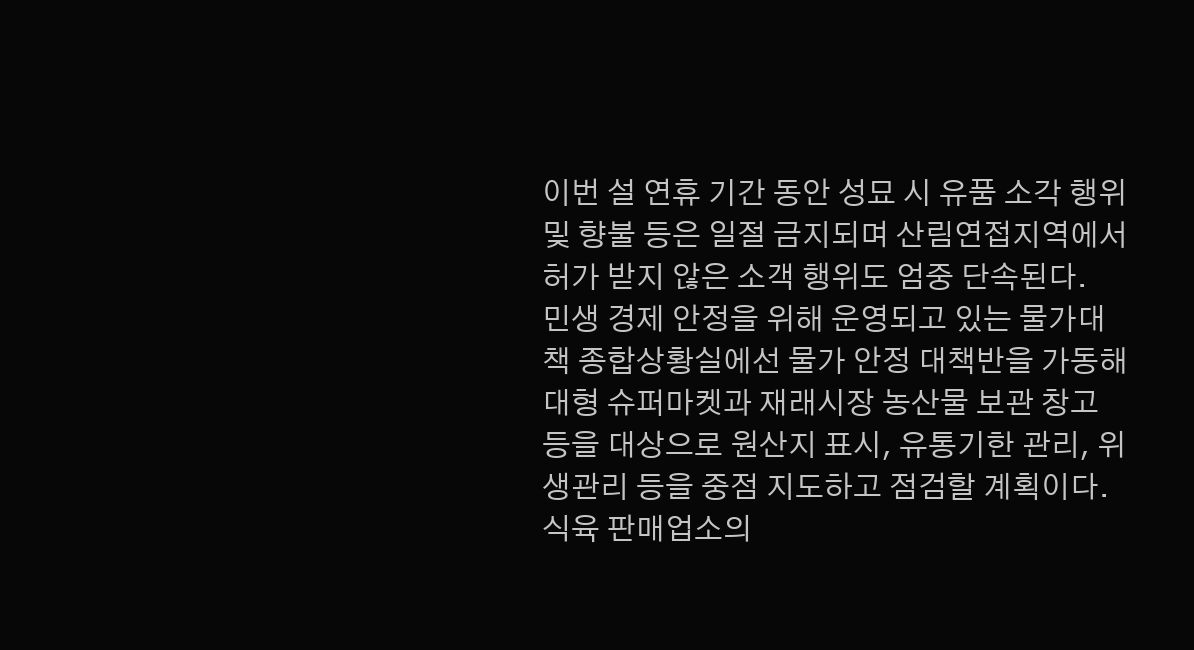이번 설 연휴 기간 동안 성묘 시 유품 소각 행위 및 향불 등은 일절 금지되며 산림연접지역에서 허가 받지 않은 소객 행위도 엄중 단속된다.
민생 경제 안정을 위해 운영되고 있는 물가대책 종합상황실에선 물가 안정 대책반을 가동해 대형 슈퍼마켓과 재래시장 농산물 보관 창고 등을 대상으로 원산지 표시, 유통기한 관리, 위생관리 등을 중점 지도하고 점검할 계획이다. 식육 판매업소의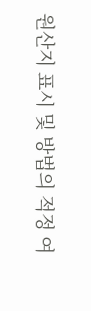원산지 표시 및 방법의 적정 여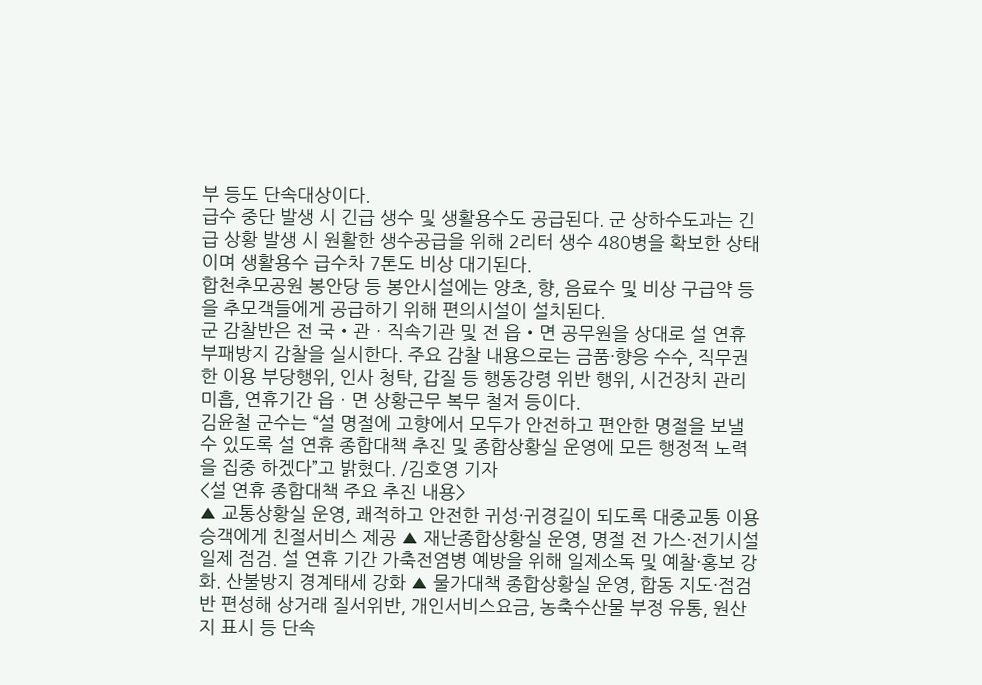부 등도 단속대상이다.
급수 중단 발생 시 긴급 생수 및 생활용수도 공급된다. 군 상하수도과는 긴급 상황 발생 시 원활한 생수공급을 위해 2리터 생수 480병을 확보한 상태이며 생활용수 급수차 7톤도 비상 대기된다.
합천추모공원 봉안당 등 봉안시설에는 양초, 향, 음료수 및 비상 구급약 등을 추모객들에게 공급하기 위해 편의시설이 설치된다.
군 감찰반은 전 국‧관ㆍ직속기관 및 전 읍‧면 공무원을 상대로 설 연휴 부패방지 감찰을 실시한다. 주요 감찰 내용으로는 금품·향응 수수, 직무권한 이용 부당행위, 인사 청탁, 갑질 등 행동강령 위반 행위, 시건장치 관리 미흡, 연휴기간 읍ㆍ면 상황근무 복무 철저 등이다.
김윤철 군수는 “설 명절에 고향에서 모두가 안전하고 편안한 명절을 보낼 수 있도록 설 연휴 종합대책 추진 및 종합상황실 운영에 모든 행정적 노력을 집중 하겠다”고 밝혔다. /김호영 기자
<설 연휴 종합대책 주요 추진 내용>
▲ 교통상황실 운영, 쾌적하고 안전한 귀성·귀경길이 되도록 대중교통 이용승객에게 친절서비스 제공 ▲ 재난종합상황실 운영, 명절 전 가스·전기시설 일제 점검. 설 연휴 기간 가축전염병 예방을 위해 일제소독 및 예찰·홍보 강화. 산불방지 경계태세 강화 ▲ 물가대책 종합상황실 운영, 합동 지도·점검반 편성해 상거래 질서위반, 개인서비스요금, 농축수산물 부정 유통, 원산지 표시 등 단속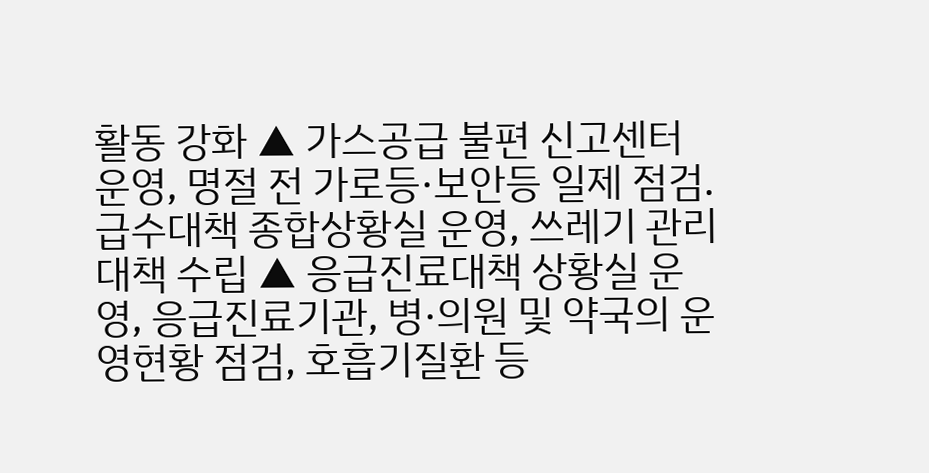활동 강화 ▲ 가스공급 불편 신고센터 운영, 명절 전 가로등·보안등 일제 점검. 급수대책 종합상황실 운영, 쓰레기 관리대책 수립 ▲ 응급진료대책 상황실 운영, 응급진료기관, 병·의원 및 약국의 운영현황 점검, 호흡기질환 등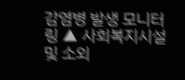감염병 발생 모니터링 ▲ 사회복지시설 및 소외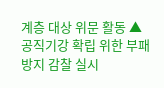계층 대상 위문 활동 ▲ 공직기강 확립 위한 부패방지 감찰 실시